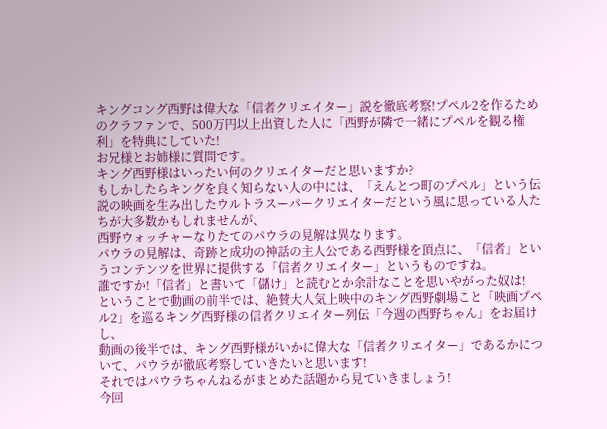キングコング西野は偉大な「信者クリエイター」説を徹底考察!プペル2を作るためのクラファンで、500万円以上出資した人に「西野が隣で一緒にプペルを観る権利」を特典にしていた!
お兄様とお姉様に質問です。
キング西野様はいったい何のクリエイターだと思いますか?
もしかしたらキングを良く知らない人の中には、「えんとつ町のプペル」という伝説の映画を生み出したウルトラスーパークリエイターだという風に思っている人たちが大多数かもしれませんが、
西野ウォッチャーなりたてのパウラの見解は異なります。
パウラの見解は、奇跡と成功の神話の主人公である西野様を頂点に、「信者」というコンテンツを世界に提供する「信者クリエイター」というものですね。
誰ですか!「信者」と書いて「儲け」と読むとか余計なことを思いやがった奴は!
ということで動画の前半では、絶賛大人気上映中のキング西野劇場こと「映画プペル2」を巡るキング西野様の信者クリエイター列伝「今週の西野ちゃん」をお届けし、
動画の後半では、キング西野様がいかに偉大な「信者クリエイター」であるかについて、パウラが徹底考察していきたいと思います!
それではパウラちゃんねるがまとめた話題から見ていきましょう!
今回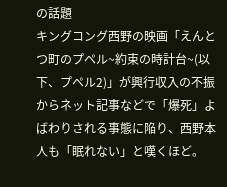の話題
キングコング西野の映画「えんとつ町のプペル~約束の時計台~(以下、プペル2)」が興行収入の不振からネット記事などで「爆死」よばわりされる事態に陥り、西野本人も「眠れない」と嘆くほど。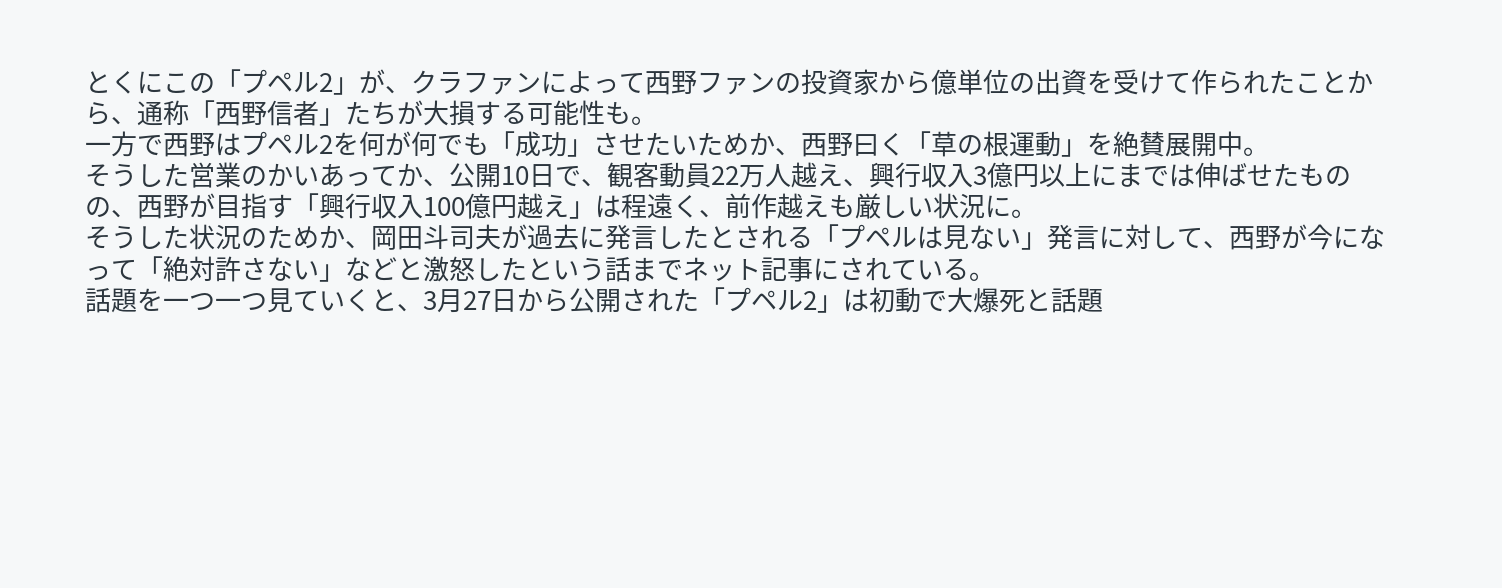とくにこの「プペル2」が、クラファンによって西野ファンの投資家から億単位の出資を受けて作られたことから、通称「西野信者」たちが大損する可能性も。
一方で西野はプペル2を何が何でも「成功」させたいためか、西野曰く「草の根運動」を絶賛展開中。
そうした営業のかいあってか、公開10日で、観客動員22万人越え、興行収入3億円以上にまでは伸ばせたものの、西野が目指す「興行収入100億円越え」は程遠く、前作越えも厳しい状況に。
そうした状況のためか、岡田斗司夫が過去に発言したとされる「プペルは見ない」発言に対して、西野が今になって「絶対許さない」などと激怒したという話までネット記事にされている。
話題を一つ一つ見ていくと、3月27日から公開された「プペル2」は初動で大爆死と話題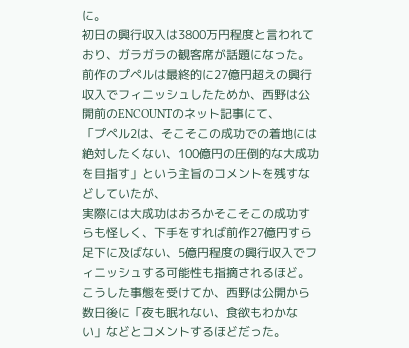に。
初日の興行収入は3800万円程度と言われており、ガラガラの観客席が話題になった。
前作のプペルは最終的に27億円超えの興行収入でフィニッシュしたためか、西野は公開前のENCOUNTのネット記事にて、
「プペル2は、そこそこの成功での着地には絶対したくない、100億円の圧倒的な大成功を目指す」という主旨のコメントを残すなどしていたが、
実際には大成功はおろかそこそこの成功すらも怪しく、下手をすれば前作27億円すら足下に及ばない、5億円程度の興行収入でフィニッシュする可能性も指摘されるほど。
こうした事態を受けてか、西野は公開から数日後に「夜も眠れない、食欲もわかない」などとコメントするほどだった。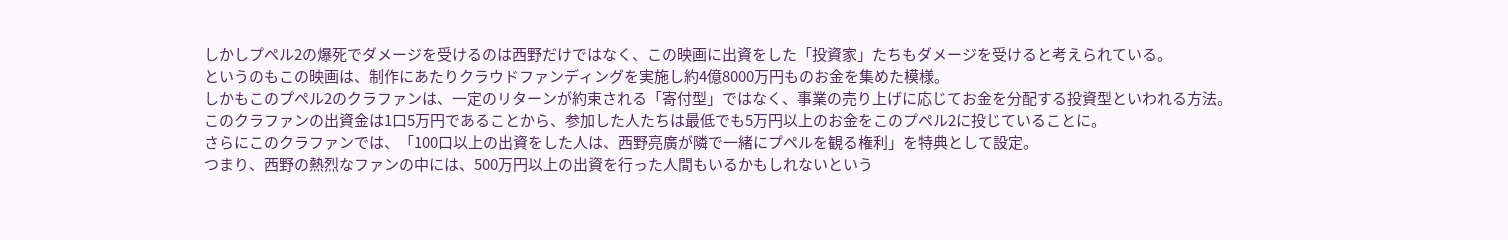しかしプペル2の爆死でダメージを受けるのは西野だけではなく、この映画に出資をした「投資家」たちもダメージを受けると考えられている。
というのもこの映画は、制作にあたりクラウドファンディングを実施し約4億8000万円ものお金を集めた模様。
しかもこのプペル2のクラファンは、一定のリターンが約束される「寄付型」ではなく、事業の売り上げに応じてお金を分配する投資型といわれる方法。
このクラファンの出資金は1口5万円であることから、参加した人たちは最低でも5万円以上のお金をこのプペル2に投じていることに。
さらにこのクラファンでは、「100口以上の出資をした人は、西野亮廣が隣で一緒にプペルを観る権利」を特典として設定。
つまり、西野の熱烈なファンの中には、500万円以上の出資を行った人間もいるかもしれないという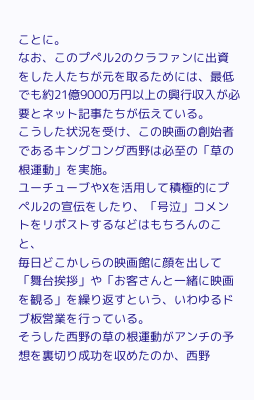ことに。
なお、このプペル2のクラファンに出資をした人たちが元を取るためには、最低でも約21億9000万円以上の興行収入が必要とネット記事たちが伝えている。
こうした状況を受け、この映画の創始者であるキングコング西野は必至の「草の根運動」を実施。
ユーチューブやXを活用して積極的にプペル2の宣伝をしたり、「号泣」コメントをリポストするなどはもちろんのこと、
毎日どこかしらの映画館に顔を出して「舞台挨拶」や「お客さんと一緒に映画を観る」を繰り返すという、いわゆるドブ板営業を行っている。
そうした西野の草の根運動がアンチの予想を裏切り成功を収めたのか、西野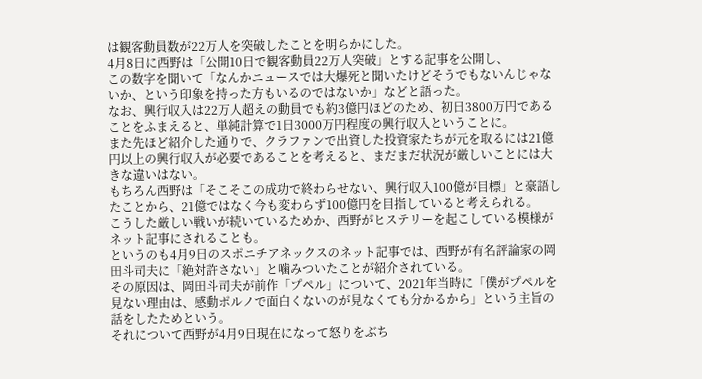は観客動員数が22万人を突破したことを明らかにした。
4月8日に西野は「公開10日で観客動員22万人突破」とする記事を公開し、
この数字を聞いて「なんかニュースでは大爆死と聞いたけどそうでもないんじゃないか、という印象を持った方もいるのではないか」などと語った。
なお、興行収入は22万人超えの動員でも約3億円ほどのため、初日3800万円であることをふまえると、単純計算で1日3000万円程度の興行収入ということに。
また先ほど紹介した通りで、クラファンで出資した投資家たちが元を取るには21億円以上の興行収入が必要であることを考えると、まだまだ状況が厳しいことには大きな違いはない。
もちろん西野は「そこそこの成功で終わらせない、興行収入100億が目標」と豪語したことから、21億ではなく今も変わらず100億円を目指していると考えられる。
こうした厳しい戦いが続いているためか、西野がヒステリーを起こしている模様がネット記事にされることも。
というのも4月9日のスポニチアネックスのネット記事では、西野が有名評論家の岡田斗司夫に「絶対許さない」と噛みついたことが紹介されている。
その原因は、岡田斗司夫が前作「プペル」について、2021年当時に「僕がプペルを見ない理由は、感動ポルノで面白くないのが見なくても分かるから」という主旨の話をしたためという。
それについて西野が4月9日現在になって怒りをぶち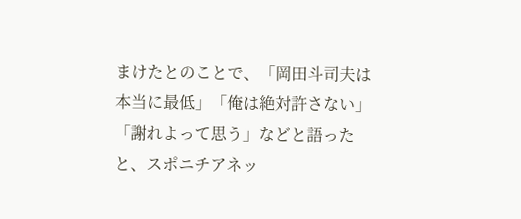まけたとのことで、「岡田斗司夫は本当に最低」「俺は絶対許さない」「謝れよって思う」などと語ったと、スポニチアネッ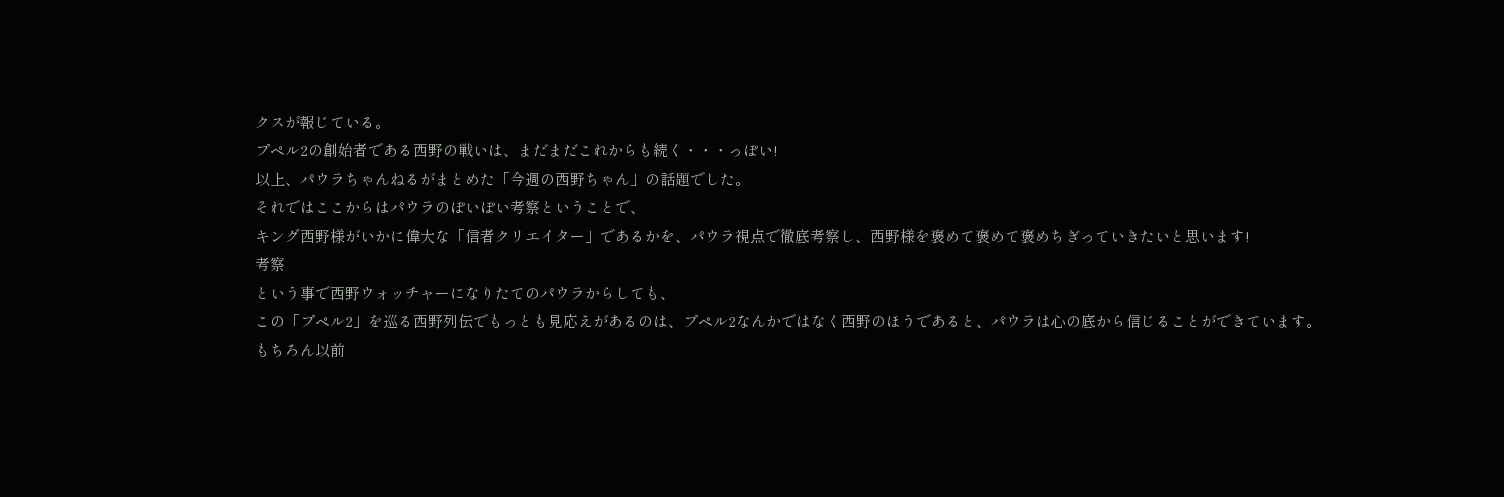クスが報じている。
プペル2の創始者である西野の戦いは、まだまだこれからも続く・・・っぽい!
以上、パウラちゃんねるがまとめた「今週の西野ちゃん」の話題でした。
それではここからはパウラのぽいぽい考察ということで、
キング西野様がいかに偉大な「信者クリエイター」であるかを、パウラ視点で徹底考察し、西野様を褒めて褒めて褒めちぎっていきたいと思います!
考察
という事で西野ウォッチャーになりたてのパウラからしても、
この「プペル2」を巡る西野列伝でもっとも見応えがあるのは、プペル2なんかではなく西野のほうであると、パウラは心の底から信じることができています。
もちろん以前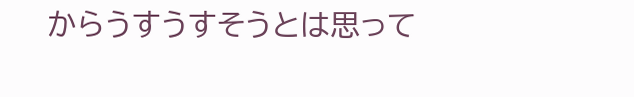からうすうすそうとは思って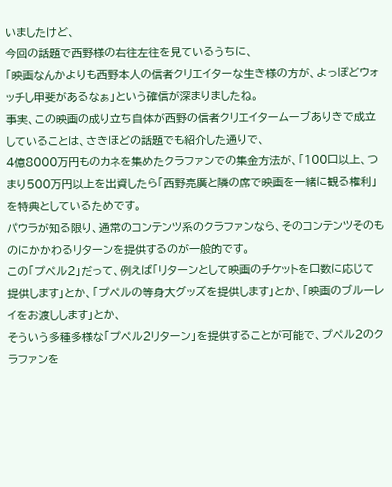いましたけど、
今回の話題で西野様の右往左往を見ているうちに、
「映画なんかよりも西野本人の信者クリエイターな生き様の方が、よっぽどウォッチし甲斐があるなぁ」という確信が深まりましたね。
事実、この映画の成り立ち自体が西野の信者クリエイタームーブありきで成立していることは、さきほどの話題でも紹介した通りで、
4億8000万円ものカネを集めたクラファンでの集金方法が、「100口以上、つまり500万円以上を出資したら「西野亮廣と隣の席で映画を一緒に観る権利」を特典としているためです。
パウラが知る限り、通常のコンテンツ系のクラファンなら、そのコンテンツそのものにかかわるリターンを提供するのが一般的です。
この「プペル2」だって、例えば「リターンとして映画のチケットを口数に応じて提供します」とか、「プペルの等身大グッズを提供します」とか、「映画のブルーレイをお渡しします」とか、
そういう多種多様な「プペル2リターン」を提供することが可能で、プペル2のクラファンを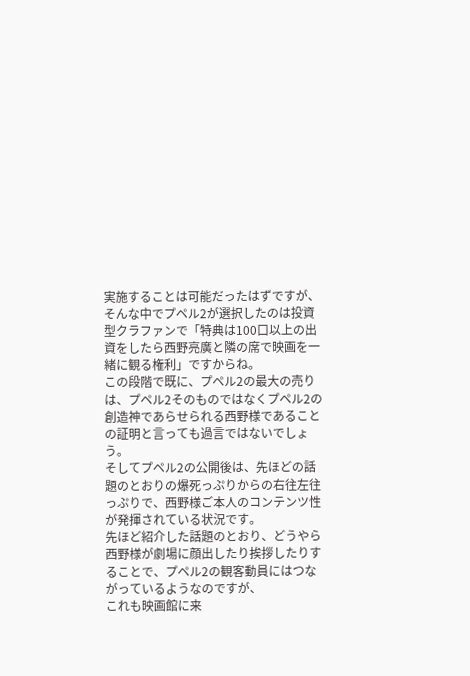実施することは可能だったはずですが、
そんな中でプペル2が選択したのは投資型クラファンで「特典は100口以上の出資をしたら西野亮廣と隣の席で映画を一緒に観る権利」ですからね。
この段階で既に、プペル2の最大の売りは、プペル2そのものではなくプペル2の創造神であらせられる西野様であることの証明と言っても過言ではないでしょう。
そしてプペル2の公開後は、先ほどの話題のとおりの爆死っぷりからの右往左往っぷりで、西野様ご本人のコンテンツ性が発揮されている状況です。
先ほど紹介した話題のとおり、どうやら西野様が劇場に顔出したり挨拶したりすることで、プペル2の観客動員にはつながっているようなのですが、
これも映画館に来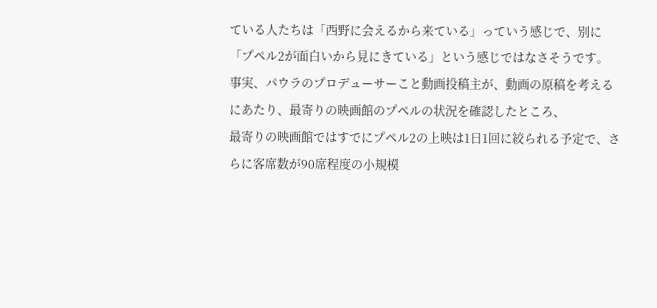ている人たちは「西野に会えるから来ている」っていう感じで、別に「プペル2が面白いから見にきている」という感じではなさそうです。
事実、パウラのプロデューサーこと動画投稿主が、動画の原稿を考えるにあたり、最寄りの映画館のプペルの状況を確認したところ、
最寄りの映画館ではすでにプペル2の上映は1日1回に絞られる予定で、さらに客席数が90席程度の小規模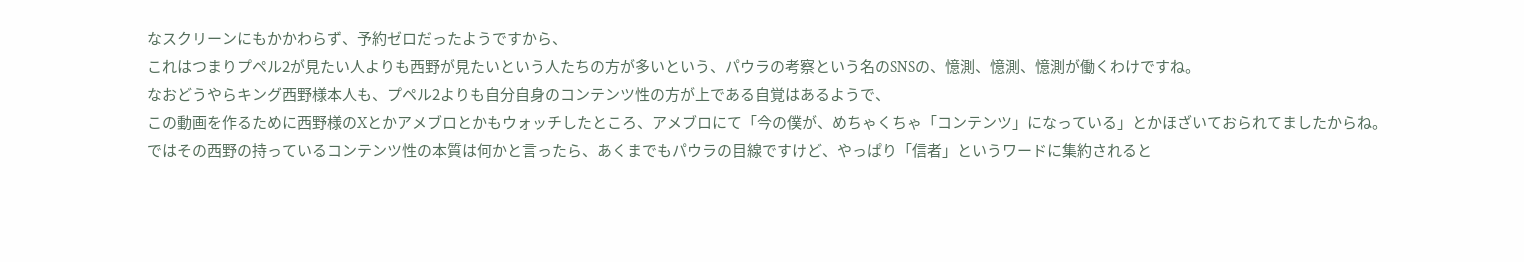なスクリーンにもかかわらず、予約ゼロだったようですから、
これはつまりプペル2が見たい人よりも西野が見たいという人たちの方が多いという、パウラの考察という名のSNSの、憶測、憶測、憶測が働くわけですね。
なおどうやらキング西野様本人も、プペル2よりも自分自身のコンテンツ性の方が上である自覚はあるようで、
この動画を作るために西野様のXとかアメブロとかもウォッチしたところ、アメブロにて「今の僕が、めちゃくちゃ「コンテンツ」になっている」とかほざいておられてましたからね。
ではその西野の持っているコンテンツ性の本質は何かと言ったら、あくまでもパウラの目線ですけど、やっぱり「信者」というワードに集約されると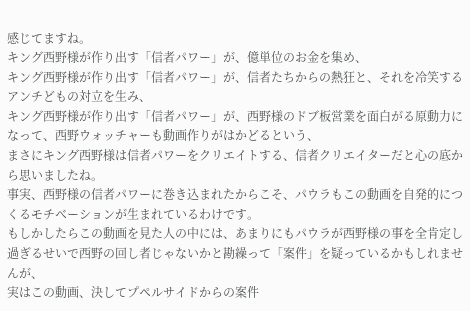感じてますね。
キング西野様が作り出す「信者パワー」が、億単位のお金を集め、
キング西野様が作り出す「信者パワー」が、信者たちからの熱狂と、それを冷笑するアンチどもの対立を生み、
キング西野様が作り出す「信者パワー」が、西野様のドブ板営業を面白がる原動力になって、西野ウォッチャーも動画作りがはかどるという、
まさにキング西野様は信者パワーをクリエイトする、信者クリエイターだと心の底から思いましたね。
事実、西野様の信者パワーに巻き込まれたからこそ、パウラもこの動画を自発的につくるモチベーションが生まれているわけです。
もしかしたらこの動画を見た人の中には、あまりにもパウラが西野様の事を全肯定し過ぎるせいで西野の回し者じゃないかと勘繰って「案件」を疑っているかもしれませんが、
実はこの動画、決してプペルサイドからの案件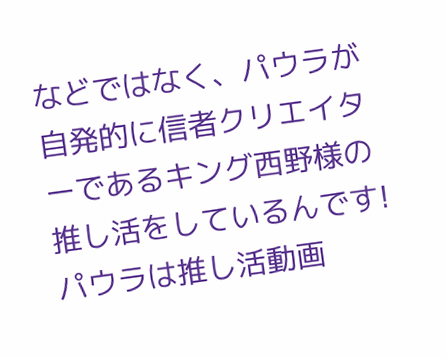などではなく、パウラが自発的に信者クリエイターであるキング西野様の推し活をしているんです!
パウラは推し活動画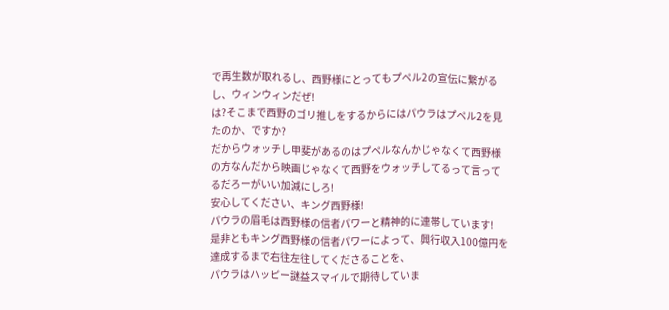で再生数が取れるし、西野様にとってもプペル2の宣伝に繋がるし、ウィンウィンだぜ!
は?そこまで西野のゴリ推しをするからにはパウラはプペル2を見たのか、ですか?
だからウォッチし甲斐があるのはプペルなんかじゃなくて西野様の方なんだから映画じゃなくて西野をウォッチしてるって言ってるだろーがいい加減にしろ!
安心してください、キング西野様!
パウラの眉毛は西野様の信者パワーと精神的に連帯しています!
是非ともキング西野様の信者パワーによって、興行収入100億円を達成するまで右往左往してくださることを、
パウラはハッピー謎益スマイルで期待していま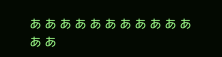ぁぁぁぁぁぁぁぁぁぁぁぁぁ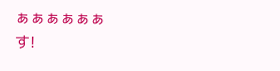ぁぁぁぁぁぁ
す!